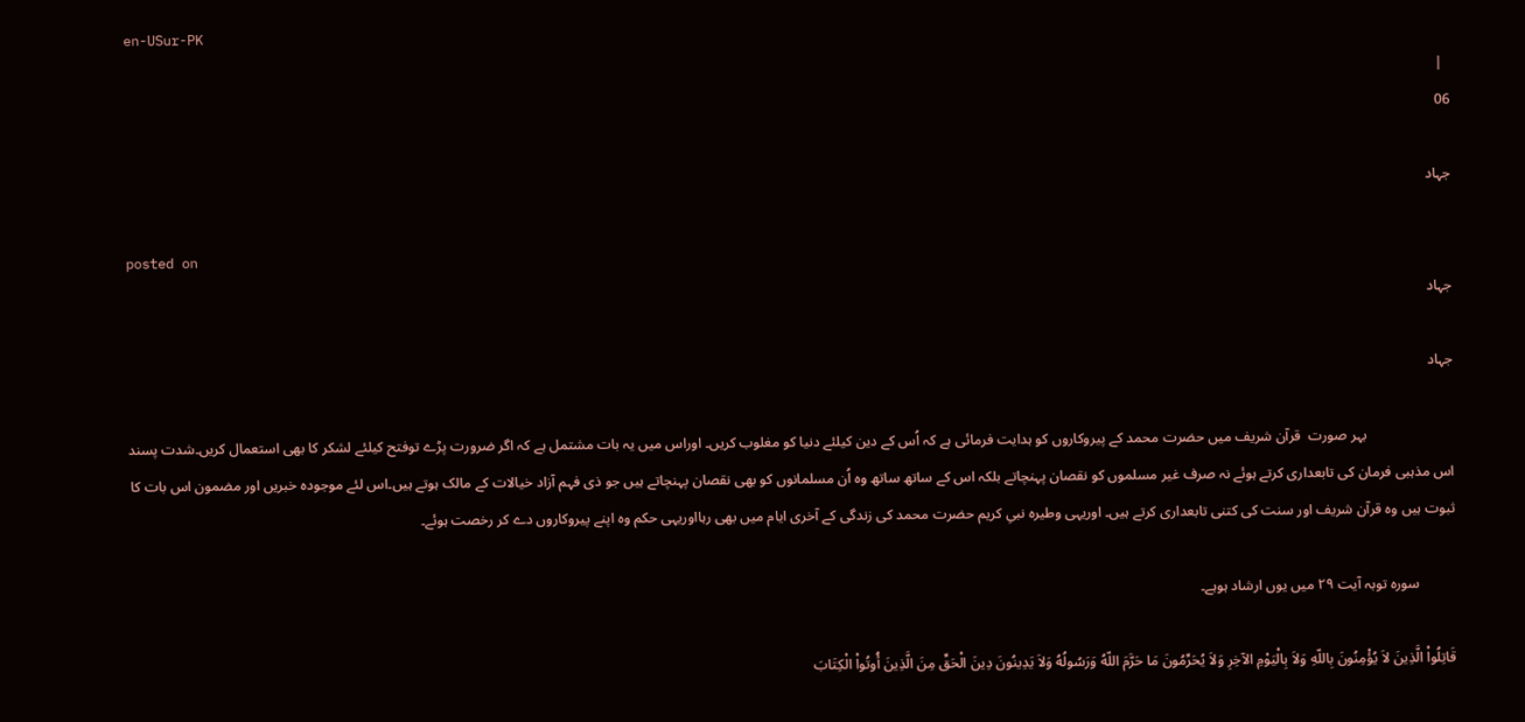en-USur-PK
  |
06

جہاد

posted on
جہاد

جہاد

                        بہر صورت  قرآن شریف میں حضرت محمد کے پیروکاروں کو ہدایت فرمائی ہے کہ اُس کے دین کیلئے دنیا کو مغلوب کریں۔ اوراس میں یہ بات مشتمل ہے کہ اگر ضرورت پڑے توفتح کیلئے لشکر کا بھی استعمال کریں۔شدت پسند اس مذہبی فرمان کی تابعداری کرتے ہوئے نہ صرف غیر مسلموں کو نقصان پہنچاتے بلکہ اس کے ساتھ ساتھ وہ اُن مسلمانوں کو بھی نقصان پہنچاتے ہیں جو ذی فہم آزاد خیالات کے مالک ہوتے ہیں۔اس لئے موجودہ خبریں اور مضمون اس بات کا ثبوت ہیں وہ قرآن شریف اور سنت کی کتنی تابعداری کرتے ہیں۔ اوریہی وطیرہ نبیِ کریم حضرت محمد کی زندگی کے آخری ایام میں بھی رہااوریہی حکم وہ اپنے پیروکاروں دے کر رخصت ہوئے۔

          سورہ توبہ آیت ۲۹ میں یوں ارشاد ہوہے۔

قَاتِلُواْ الَّذِينَ لاَ يُؤْمِنُونَ بِاللّهِ وَلاَ بِالْيَوْمِ الآخِرِ وَلاَ يُحَرِّمُونَ مَا حَرَّمَ اللّهُ وَرَسُولُهُ وَلاَ يَدِينُونَ دِينَ الْحَقِّ مِنَ الَّذِينَ أُوتُواْ الْكِتَابَ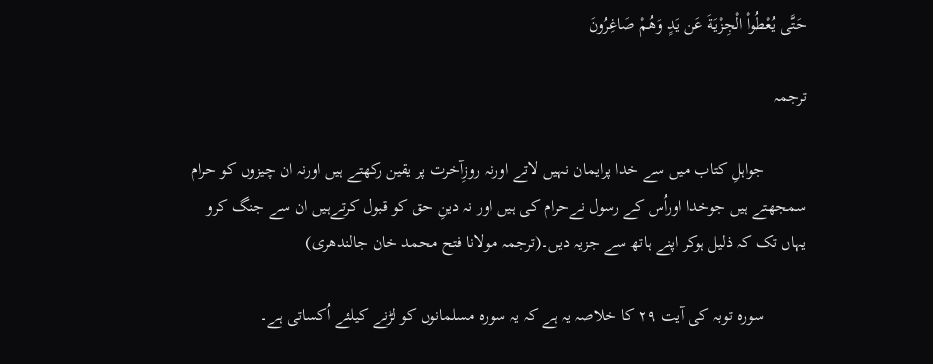حَتَّى يُعْطُواْ الْجِزْيَةَ عَن يَدٍ وَهُمْ صَاغِرُونَ

ترجمہ

          جواہلِ کتاب میں سے خدا پرایمان نہیں لاتے اورنہ روزِآخرت پر یقین رکھتے ہیں اورنہ ان چیزوں کو حرام سمجھتے ہیں جوخدا اوراُس کے رسول نےحرام کی ہیں اور نہ دینِ حق کو قبول کرتےہیں ان سے جنگ کرو  یہاں تک کہ ذلیل ہوکر اپنے ہاتھ سے جزیہ دیں۔(ترجمہ مولانا فتح محمد خان جالندھری)

          سورہ توبہ کی آیت ۲۹ کا خلاصہ یہ ہے کہ یہ سورہ مسلمانوں کو لڑنے کیلئے اُکساتی ہے۔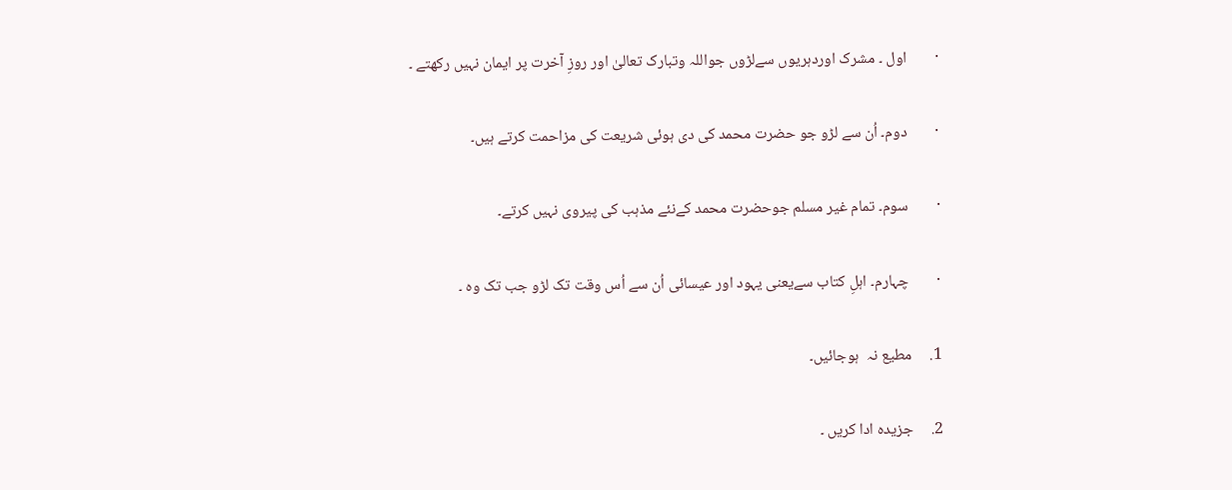·        اول ۔ مشرک اوردہریوں سےلڑوں جواللہ وتبارک تعالیٰ اور روزِ آخرت پر ایمان نہیں رکھتے ۔

·        دوم۔ اُن سے لڑو جو حضرت محمد کی دی ہوئی شریعت کی مزاحمت کرتے ہیں۔

·        سوم۔ تمام غیر مسلم جوحضرت محمد کےنئے مذہب کی پیروی نہیں کرتے۔

·        چہارم۔ اہلِ کتاب سےیعنی یہود اور عیسائی اُن سے اُس وقت تک لڑو جب تک وہ ۔

1.     مطیع نہ  ہوجائیں۔

2.     جزیدہ ادا کریں ۔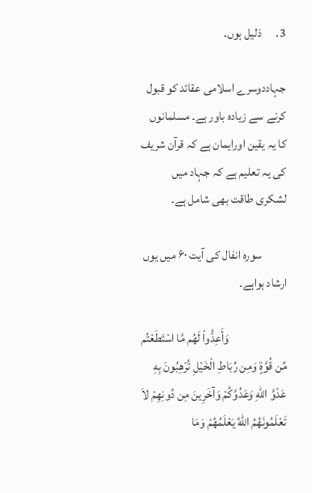3.      ذلیل ہوں۔

جہاددوسرے اسلامی عقائد کو قبول کرنے سے زیادہ باور ہے۔ مسلمانوں کا یہ یقین اورایمان ہے کہ قرآن شریف کی یہ تعلیم ہے کہ جہاد میں لشکری طاقت بھی شامل ہے۔

          سورہ انفال کی آیت ۶۰ میں یوں ارشاد ہواہے۔

                        وَأَعِدُّواْ لَهُم مَّا اسْتَطَعْتُم مِّن قُوَّةٍ وَمِن رِّبَاطِ الْخَيْلِ تُرْهِبُونَ بِهِ عَدْوَّ اللّهِ وَعَدُوَّكُمْ وَآخَرِينَ مِن دُونِهِمْ لاَ تَعْلَمُونَهُمُ اللّهُ يَعْلَمُهُمْ وَمَا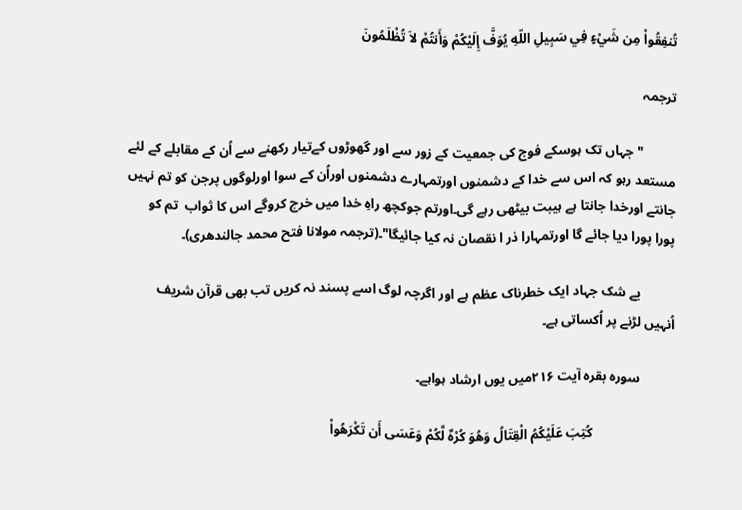تُنفِقُواْ مِن شَيْءٍ فِي سَبِيلِ اللّهِ يُوَفَّ إِلَيْكُمْ وَأَنتُمْ لاَ تُظْلَمُونَ

ترجمہ

          " جہاں تک ہوسکے فوج کی جمعیت کے زور سے اور گھوڑوں کےتیار رکھنے سے اُن کے مقابلے کے لئے مستعد رہو کہ اس سے خدا کے دشمنوں اورتمہارے دشمنوں اوراُن کے سوا اورلوگوں پرجن کو تم نہیں جانتے اورخدا جانتا ہے ہیبت بیٹھی رہے گی۔اورتم جوکچھ راہِ خدا میں خرچ کروگے اس کا ثواب  تم کو پورا پورا دیا جائے گا اورتمہارا ذر ا نقصان نہ کیا جائیگا"۔(ترجمہ مولانا فتح محمد جالندھری)۔

          بے شک جہاد ایک خطرناک عظم ہے اور اگرچہ لوگ اسے پسند نہ کریں تب بھی قرآن شریف اُنہیں لڑنے پر اُکساتی ہے۔

          سورہ بقرہ آیت ۲۱۶میں یوں ارشاد ہواہے۔

                        كُتِبَ عَلَيْكُمُ الْقِتَالُ وَهُوَ كُرْهٌ لَّكُمْ وَعَسَى أَن تَكْرَهُواْ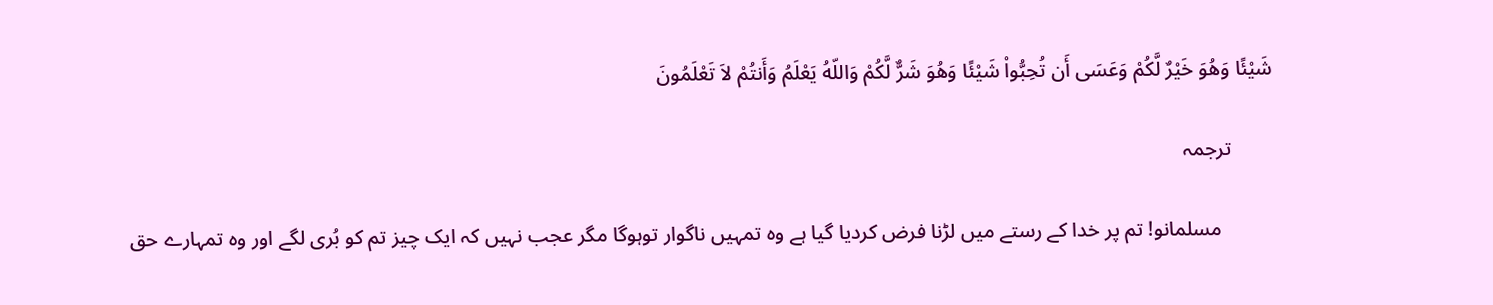شَيْئًا وَهُوَ خَيْرٌ لَّكُمْ وَعَسَى أَن تُحِبُّواْ شَيْئًا وَهُوَ شَرٌّ لَّكُمْ وَاللّهُ يَعْلَمُ وَأَنتُمْ لاَ تَعْلَمُونَ

        ترجمہ

          مسلمانو! تم پر خدا کے رستے میں لڑنا فرض کردیا گیا ہے وہ تمہیں ناگوار توہوگا مگر عجب نہیں کہ ایک چیز تم کو بُری لگے اور وہ تمہارے حق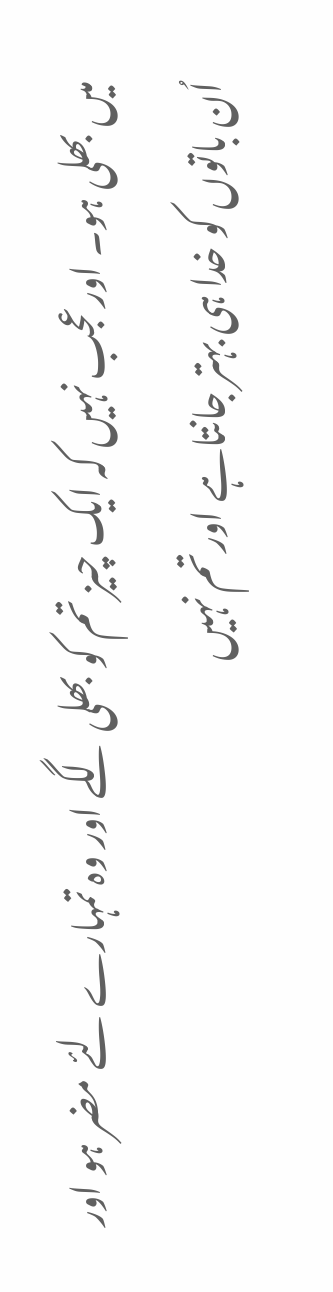میں بھلی ہو۔ اورعجب نہیں کہ ایک چیز تم کو بھلی لگے اور وہ تمہارے لئے مضر ہو اور اُن باتوں کو خدا ہی بہتر جانتاہے اورتم نہیں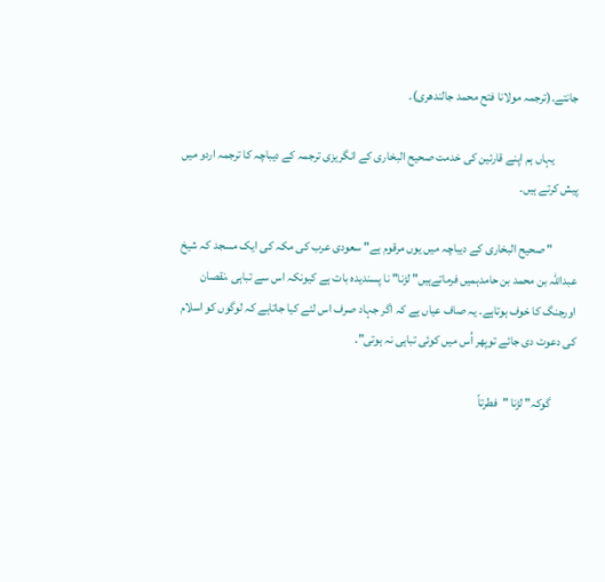جانتے۔(ترجمہ مولانا فتح محمد جالندھری)۔

          یہاں ہم اپنے قارئین کی خدمت صحیح البخاری کے انگریزی ترجمہ کے دیباچہ کا ترجمہ اردو میں پیش کرتے ہیں۔

          " صحیح البخاری کے دیباچہ میں یوں مرقوم ہے" سعودی عرب کی مکہ کی ایک مسجد کہ شیخ عبداللہ بن محمد بن حامدہمیں فرماتےہیں" لڑنا" نا پسندیدہ بات ہے کیونکہ اس سے تباہی ،نقصان اورجنگ کا خوف ہوتاہے۔ یہ صاف عیاں ہے کہ اگر جہاد صرف اس لئے کیا جاتاہے کہ لوگوں کو اسلام کی دعوت دی جائے توپھر اُس میں کوئی تباہی نہ ہوتی"۔

          گوکہ" لڑنا "فطرتاً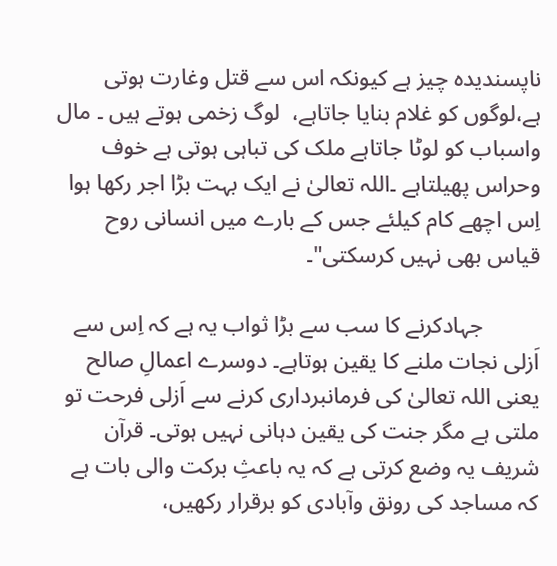ناپسندیدہ چیز ہے کیونکہ اس سے قتل وغارت ہوتی ہے،لوگوں کو غلام بنایا جاتاہے،  لوگ زخمی ہوتے ہیں ۔ مال واسباب کو لوٹا جاتاہے ملک کی تباہی ہوتی ہے خوف وحراس پھیلتاہے ۔اللہ تعالیٰ نے ایک بہت بڑا اجر رکھا ہوا اِس اچھے کام کیلئے جس کے بارے میں انسانی روح قیاس بھی نہیں کرسکتی"۔

          جہادکرنے کا سب سے بڑا ثواب یہ ہے کہ اِس سے اَزلی نجات ملنے کا یقین ہوتاہے۔ دوسرے اعمالِ صالح یعنی اللہ تعالیٰ کی فرمانبرداری کرنے سے اَزلی فرحت تو ملتی ہے مگر جنت کی یقین دہانی نہیں ہوتی۔ قرآن شریف یہ وضع کرتی ہے کہ یہ باعثِ برکت والی بات ہے کہ مساجد کی رونق وآبادی کو برقرار رکھیں،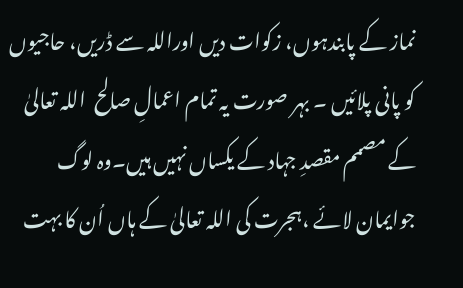نماز کے پابندہوں، زکوات دیں اوراللہ سے ڈریں، حاجیوں کو پانی پلائیں ۔ بہر صورت یہ تمام اعمالِ صالح  اللہ تعالیٰ کے مصمم مقصدِ جہاد کے یکساں نہیں ہیں۔وہ لوگ جوایمان لائے ،ہجرت کی اللہ تعالیٰ کے ہاں اُن کا بہت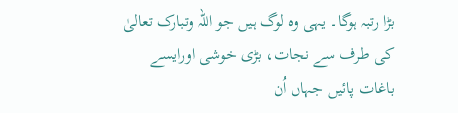بڑا رتبہ ہوگا۔ یہی وہ لوگ ہیں جو اللہ وتبارک تعالیٰ کی طرف سے نجات، بڑی خوشی اورایسے باغات پائیں جہاں اُن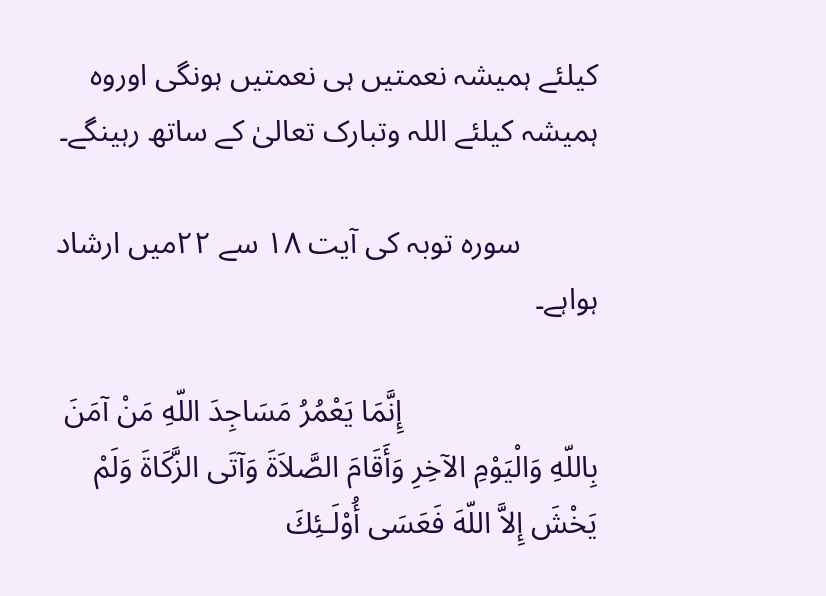کیلئے ہمیشہ نعمتیں ہی نعمتیں ہونگی اوروہ ہمیشہ کیلئے اللہ وتبارک تعالیٰ کے ساتھ رہینگے۔

          سورہ توبہ کی آیت ۱۸ سے ۲۲میں ارشاد ہواہے۔

                         إِنَّمَا يَعْمُرُ مَسَاجِدَ اللّهِ مَنْ آمَنَ بِاللّهِ وَالْيَوْمِ الآخِرِ وَأَقَامَ الصَّلاَةَ وَآتَى الزَّكَاةَ وَلَمْ يَخْشَ إِلاَّ اللّهَ فَعَسَى أُوْلَـئِكَ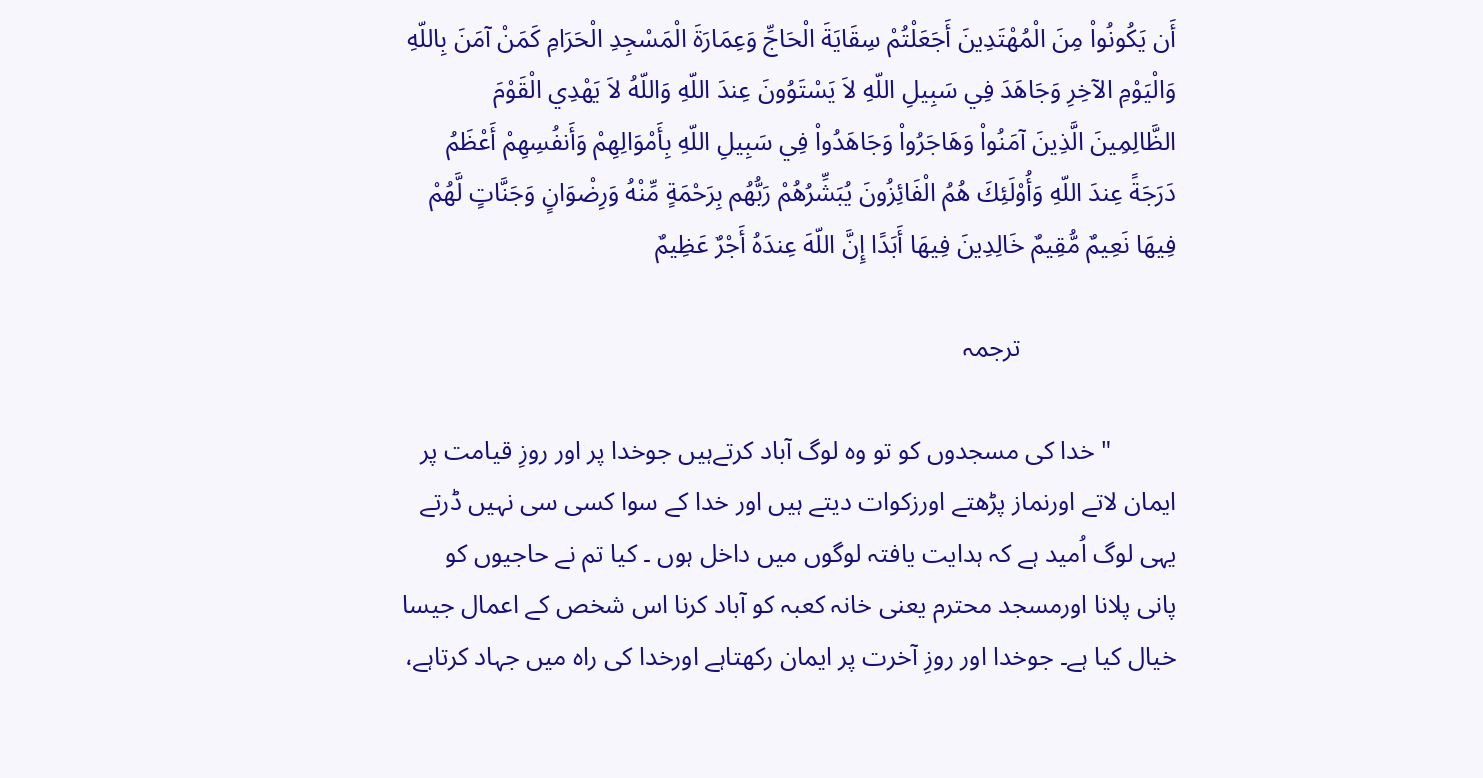أَن يَكُونُواْ مِنَ الْمُهْتَدِينَ أَجَعَلْتُمْ سِقَايَةَ الْحَاجِّ وَعِمَارَةَ الْمَسْجِدِ الْحَرَامِ كَمَنْ آمَنَ بِاللّهِ وَالْيَوْمِ الآخِرِ وَجَاهَدَ فِي سَبِيلِ اللّهِ لاَ يَسْتَوُونَ عِندَ اللّهِ وَاللّهُ لاَ يَهْدِي الْقَوْمَ الظَّالِمِينَ الَّذِينَ آمَنُواْ وَهَاجَرُواْ وَجَاهَدُواْ فِي سَبِيلِ اللّهِ بِأَمْوَالِهِمْ وَأَنفُسِهِمْ أَعْظَمُ دَرَجَةً عِندَ اللّهِ وَأُوْلَئِكَ هُمُ الْفَائِزُونَ يُبَشِّرُهُمْ رَبُّهُم بِرَحْمَةٍ مِّنْهُ وَرِضْوَانٍ وَجَنَّاتٍ لَّهُمْ فِيهَا نَعِيمٌ مُّقِيمٌ خَالِدِينَ فِيهَا أَبَدًا إِنَّ اللّهَ عِندَهُ أَجْرٌ عَظِيمٌ

                        ترجمہ

          " خدا کی مسجدوں کو تو وہ لوگ آباد کرتےہیں جوخدا پر اور روزِ قیامت پر ایمان لاتے اورنماز پڑھتے اورزکوات دیتے ہیں اور خدا کے سوا کسی سی نہیں ڈرتے یہی لوگ اُمید ہے کہ ہدایت یافتہ لوگوں میں داخل ہوں ۔ کیا تم نے حاجیوں کو پانی پلانا اورمسجد محترم یعنی خانہ کعبہ کو آباد کرنا اس شخص کے اعمال جیسا خیال کیا ہے۔ جوخدا اور روزِ آخرت پر ایمان رکھتاہے اورخدا کی راہ میں جہاد کرتاہے،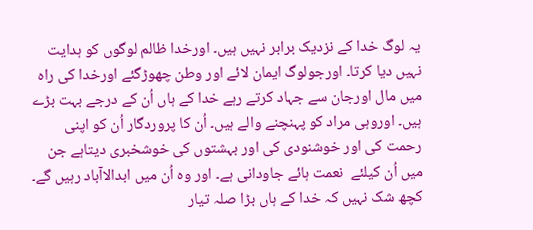یہ لوگ خدا کے نزدیک برابر نہیں ہیں۔ اورخدا ظالم لوگوں کو ہدایت نہیں دیا کرتا۔ اورجولوگ ایمان لائے اور وطن چھوڑگئے اورخدا کی راہ میں مال اورجان سے جہاد کرتے رہے خدا کے ہاں اُن کے درجے بہت بڑے ہیں۔ اوروہی مراد کو پہنچنے والے ہیں۔ اُن کا پروردگار اُن کو اپنی رحمت کی اور خوشنودی کی اور بہشتوں کی خوشخبری دیتاہے جن میں اُن کیلئے  نعمت ہائے جاودانی ہے۔ اور وہ اُن میں ابدالاآباد رہیں گے۔ کچھ شک نہیں کہ خدا کے ہاں بڑا صلہ تیار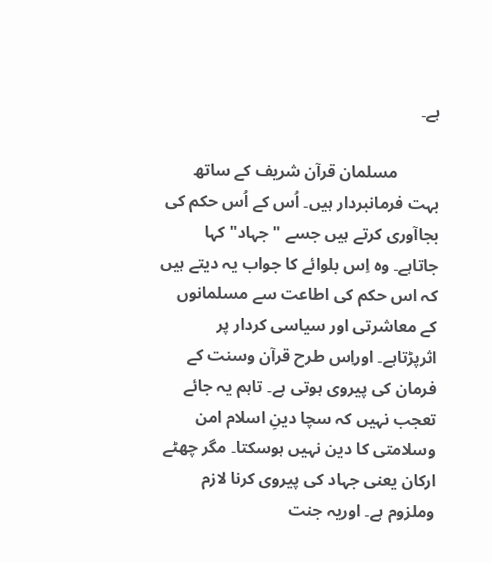ہے۔

          مسلمان قرآن شریف کے ساتھ بہت فرمانبردار ہیں۔ اُس کے اُس حکم کی بجاآوری کرتے ہیں جسے "جہاد" کہا جاتاہے۔ وہ اِس بلوائے کا جواب یہ دیتے ہیں کہ اس حکم کی اطاعت سے مسلمانوں کے معاشرتی اور سیاسی کردار پر اثرپڑتاہے۔ اوراِس طرح قرآن وسنت کے فرمان کی پیروی ہوتی ہے۔ تاہم یہ جائے تعجب نہیں کہ سچا دینِ اسلام امن وسلامتی کا دین نہیں ہوسکتا۔ مگر چھٹے ارکان یعنی جہاد کی پیروی کرنا لازم وملزوم ہے۔ اوریہ جنت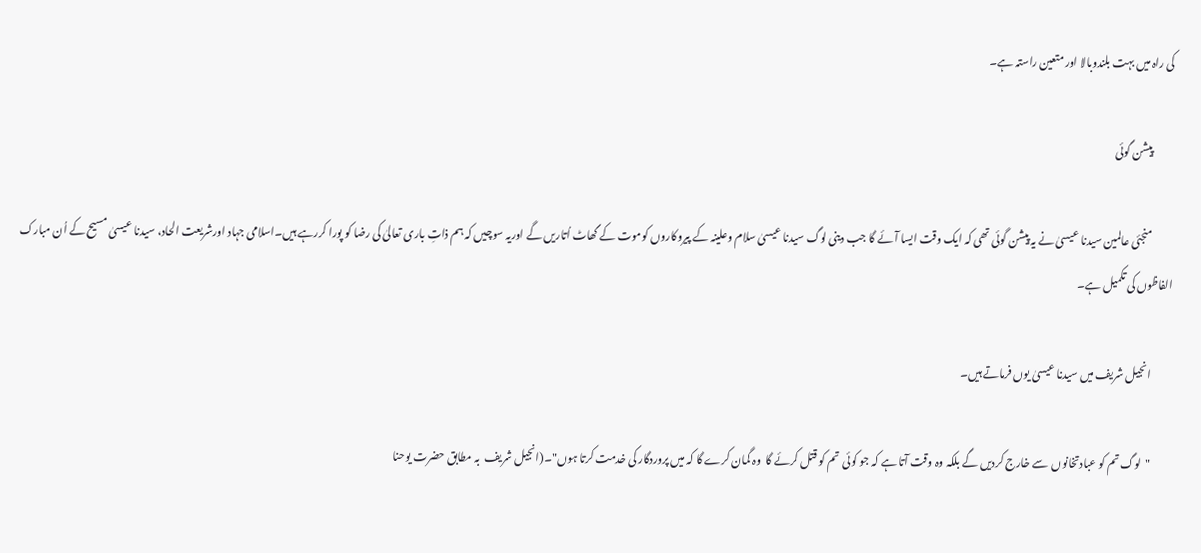کی راہ میں بہت بلندوبالا اور متعین راستہ ہے۔

          پیشن گوئی

          منجئی عالمین سیدنا عیسیٰ نے یہ پیشن گوئی تھی کہ ایک وقت ایسا آئے گا جب دینی لوگ سیدنا عیسیٰ سلام وعلینہ کے پیروکاروں کوموت کے گھاٹ اُتاریں گے اوریہ سوچیں کہ ہم ذاتِ باری تعالیٰ کی رضا کو پورا کررہے ہیں۔اسلامی جہاد اورشریعت الحاد، سیدنا عیسیٰ مسیح کے اُن مبارک الفاظوں کی تکمیل ہے۔

          انجیل شریف میں سیدنا عیسیٰ یوں فرماتے ہیں۔

          "  لوگ تم کو عبادتخانوں  سے خارج کردیں گے بلکہ وہ وقت آتا ہے کہ جو کوئی  تم کو قتل کرئے گا  وہ گمان کرے گا کہ میں پروردگار کی خدمت کرتا ہوں"۔(انجیل شریف  بہ مطابق حضرت یوحنا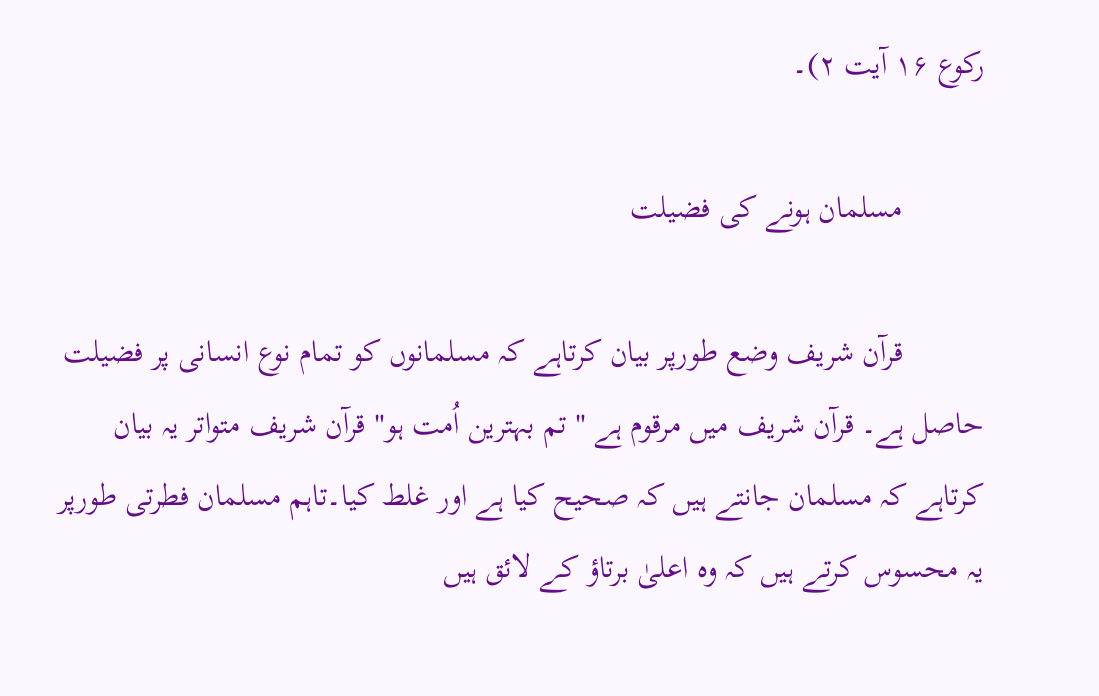رکوع ۱۶ آیت ۲)۔

          مسلمان ہونے کی فضیلت

          قرآن شریف وضع طورپر بیان کرتاہے کہ مسلمانوں کو تمام نوع انسانی پر فضیلت حاصل ہے۔ قرآن شریف میں مرقوم ہے " تم بہترین اُمت ہو" قرآن شریف متواتر یہ بیان کرتاہے کہ مسلمان جانتے ہیں کہ صحیح کیا ہے اور غلط کیا۔تاہم مسلمان فطرتی طورپر یہ محسوس کرتے ہیں کہ وہ اعلیٰ برتاؤ کے لائق ہیں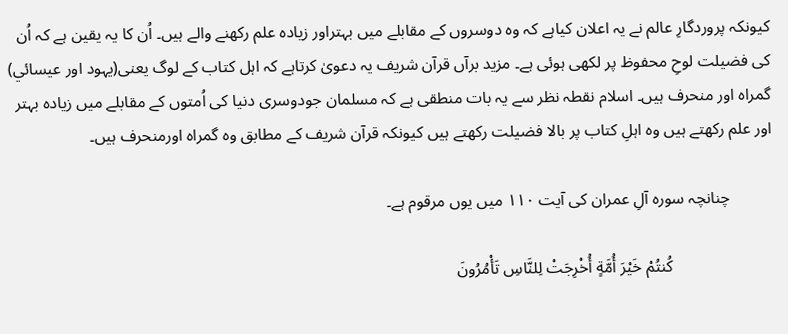کیونکہ پروردگارِ عالم نے یہ اعلان کیاہے کہ وہ دوسروں کے مقابلے میں بہتراور زيادہ علم رکھنے والے ہیں۔ اُن کا یہ یقین ہے کہ اُن کی فضیلت لوحِ محفوظ پر لکھی ہوئی ہے۔ مزید برآں قرآن شریف یہ دعویٰ کرتاہے کہ اہل کتاب کے لوگ یعنی(یہود اور عیسائي) گمراہ اور منحرف ہیں۔ اسلام نقطہ نظر سے یہ بات منطقی ہے کہ مسلمان جودوسری دنیا کی اُمتوں کے مقابلے میں زیادہ بہتر اور علم رکھتے ہیں وہ اہلِ کتاب پر بالا فضیلت رکھتے ہیں کیونکہ قرآن شریف کے مطابق وہ گمراہ اورمنحرف ہیں۔

          چنانچہ سورہ آلِ عمران کی آیت ۱۱۰ میں یوں مرقوم ہے۔

                        كُنتُمْ خَيْرَ أُمَّةٍ أُخْرِجَتْ لِلنَّاسِ تَأْمُرُونَ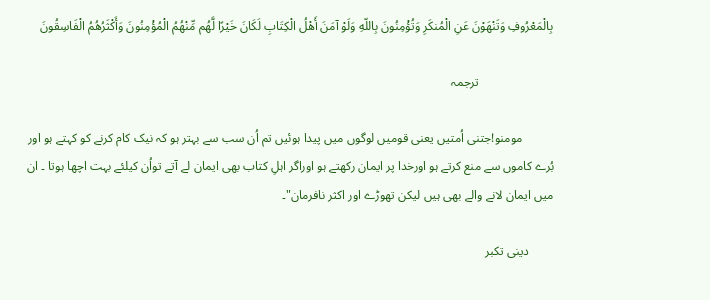بِالْمَعْرُوفِ وَتَنْهَوْنَ عَنِ الْمُنكَرِ وَتُؤْمِنُونَ بِاللّهِ وَلَوْ آمَنَ أَهْلُ الْكِتَابِ لَكَانَ خَيْرًا لَّهُم مِّنْهُمُ الْمُؤْمِنُونَ وَأَكْثَرُهُمُ الْفَاسِقُونَ

                        ترجمہ

          مومنو!جتنی اُمتیں یعنی قومیں لوگوں میں پیدا ہوئیں تم اُن سب سے بہتر ہو کہ نیک کام کرنے کو کہتے ہو اور بُرے کاموں سے منع کرتے ہو اورخدا پر ایمان رکھتے ہو اوراگر اہلِ کتاب بھی ایمان لے آتے تواُن کیلئے بہت اچھا ہوتا ۔ ان میں ایمان لانے والے بھی ہیں لیکن تھوڑے اور اکثر نافرمان"۔

        دینی تکبر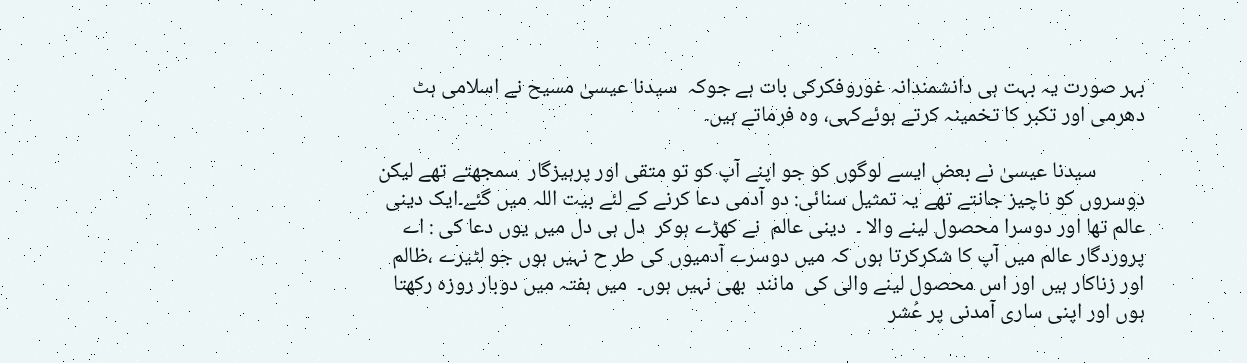بہر صورت یہ بہت ہی دانشمندانہ غوروفکرکی بات ہے جوکہ  سیدنا عیسیٰ مسیح نے اسلامی ہٹ دھرمی اور تکبر کا تخمینہ کرتے ہوئےکہی، وہ فرماتے ہیں۔

          سیدنا عیسیٰ نے بعض ایسے لوگوں کو جو اپنے آپ کو تو متقی اور پرہیزگار  سمجھتے تھے لیکن دوسروں کو ناچیز جانتے تھے یہ تمثیل سنائی: دو آدمی دعا کرنے کے لئے بیت اللہ میں گئے۔ایک دینی عالم تھا اور دوسرا محصول لینے والا ۔  دینی عالم  نے کھڑے ہوکر  دل ہی دل میں یوں دعا کی : اے پروردگار عالم میں آپ کا شکرکرتا ہوں کہ میں دوسرے آدمیوں کی طر ح نہیں ہوں جو لٹیرے ،ظالم اور زناکار ہیں اور اس محصول لینے والی کی  مانند  بھی نہیں ہوں۔  میں ہفتہ میں دوبار روزہ رکھتا ہوں اور اپنی ساری آمدنی پر عُشر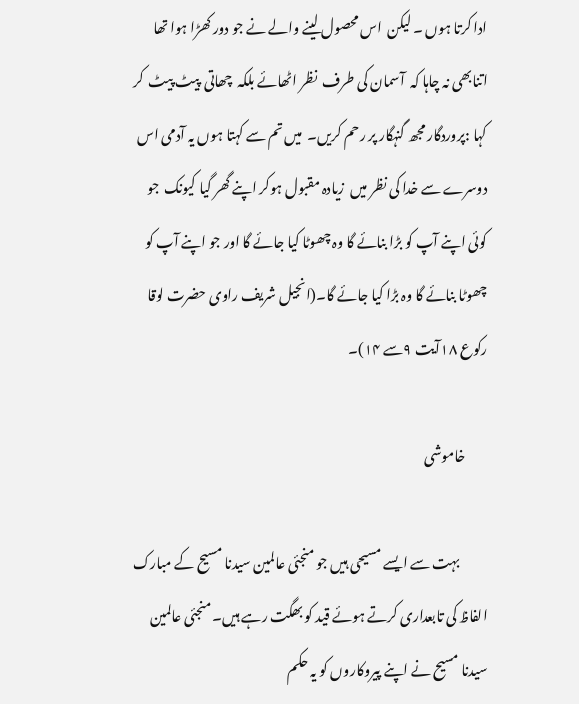ادا کرتا ہوں ۔ لیکن  اس محصول لینے والے نے جو دور کھڑا ہوا تھا اتنابھی نہ چاہا کہ  آسمان کی طرف  نظر اٹھائے بلکہ  چھاتی  پیٹ پیٹ  کر کہا :پروردگار مجھ گنہگار پر رحم کریں۔  میں تم سے کہتا ہوں یہ آدمی اس دوسرے سے خدا کی نظر میں  زیادہ مقبول ہوکر اپنے گھر گیا کیونک  جو کوئی اپنے آپ کو بڑا بنائے گا وہ چھوٹا کیا جائے گا اور جو اپنے آپ کو چھوٹا بنائے گا وہ بڑا کیا جائے گا۔(انجیل شریف راوی حضرت لوقا رکوع ۱۸آیت ۹سے ۱۴)۔

        خاموشی

          بہت سے ایسے مسیحی ہیں جو منجئی عالمین سیدنا مسیح کے مبارک الفاظ کی تابعداری کرتے ہوئے قید کو بھگت رہے ہیں۔ منجئی عالمین سیدنا مسیح نے اپنے پیروکاروں کو یہ حکم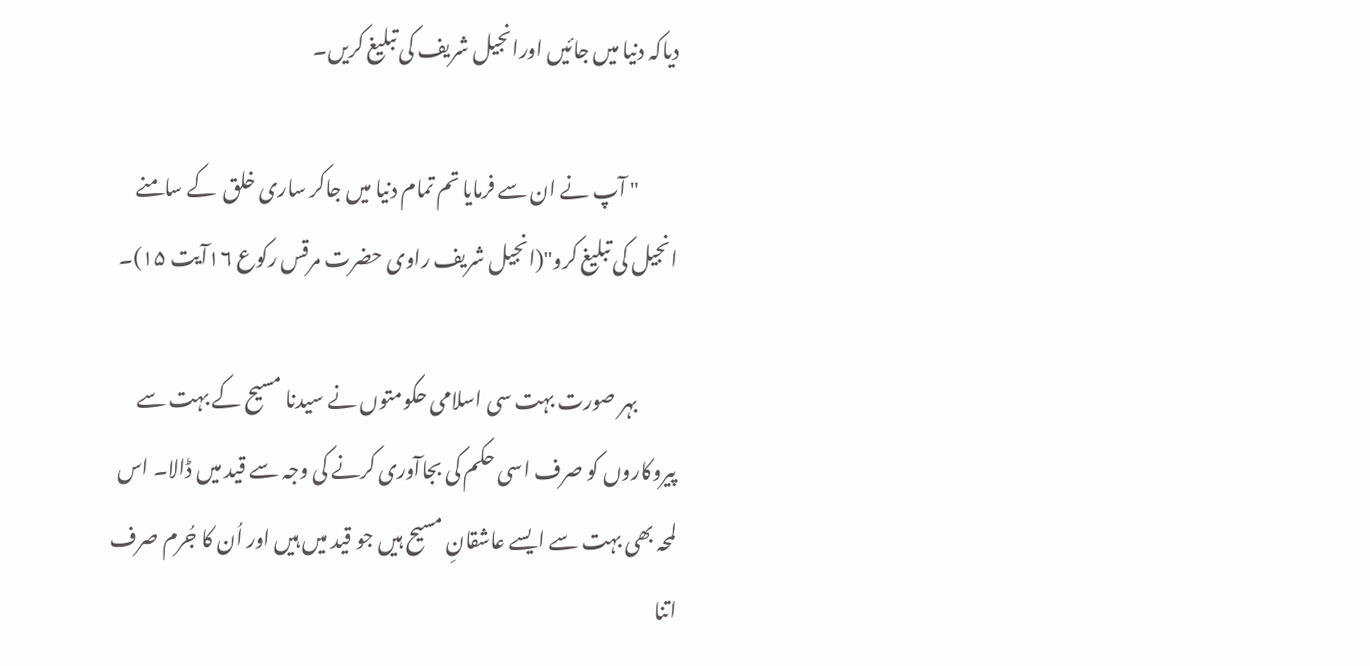دیاکہ دنیا میں جائیں اورانجیل شریف کی تبلیغ کریں۔

          " آپ نے ان سے فرمایا تم تمام دنیا میں جاکر ساری خلق  کے سامنے انجیل کی تبلیغ کرو"(انجیل شریف راوی حضرت مرقس رکوع ۱۶آیت ۱۵)۔

          بہر صورت بہت سی اسلامی حکومتوں نے سیدنا مسیح کے بہت سے پیروکاروں کو صرف اسی حکم کی بجاآوری کرنے کی وجہ سے قید میں ڈالا۔ اس لمحہ بھی بہت سے ایسے عاشقانِ مسیح ہیں جو قید میں ہیں اور اُن کا جُرم صرف اتنا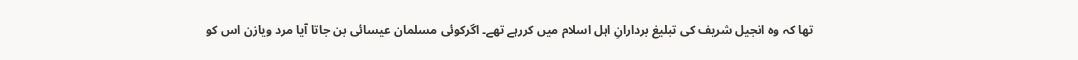تھا کہ وہ انجیل شریف کی تبلیغ بردارانِ اہل اسلام میں کررہے تھے۔ اگرکوئی مسلمان عیسائی بن جاتا آیا مرد ویازن اس کو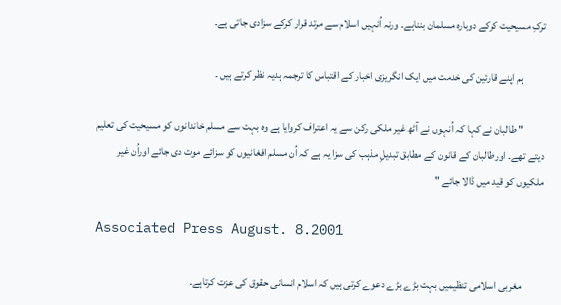ترکِ مسیحیت کرکے دوبارہ مسلمان بنناہے۔ ورنہ اُنہیں اسلام سے مرتد قرار کرکے سزادی جاتی ہے۔

          ہم اپنے قارئین کی خدمت میں ایک انگریزی اخبار کے اقتباس کا ترجمہ ہدیہ نظر کرتے ہیں ۔

          " طالبان نے کہا کہ اُنہوں نے آٹھ غیر ملکی رکن سے یہ اعتراف کروایا ہے وہ بہت سے مسلم خاندانوں کو مسیحیت کی تعلیم دیتے تھے۔ اورطالبان کے قانون کے مطابق تبدیلِ مذہب کی سزا یہ ہے کہ اُن مسلم افغانیوں کو سزائے موت دی جائے اوراُن غیر ملکیوں کو قید میں ڈالا جائے "

Associated Press August. 8.2001

          مغربی اسلامی تنظیمیں بہت بڑے بڑے دعوے کرتی ہیں کہ اسلام انسانی حقوق کی عزت کرتاہے۔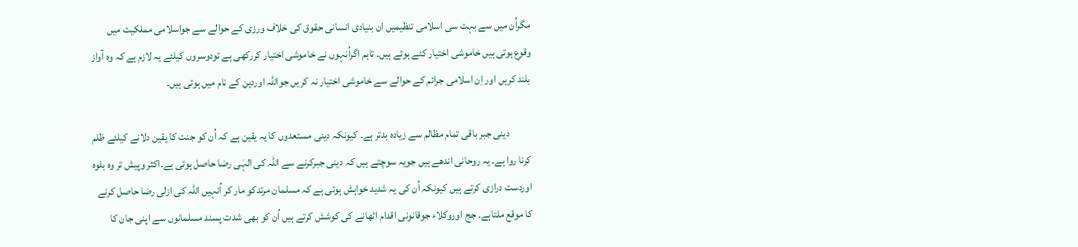مگراُن میں سے بہت سی اسلامی تنظیمیں ان بنیادی انسانی حقوق کی خلاف ورزی کے حوالے سے جواسلامی مملکیت میں وقوع ہوتی ہیں خاموشی اختیار کئے ہوئے ہیں۔ تاہم اگراُنہوں نے خاموشی اختیار کررکھی ہے تودوسروں کیلئے یہ لازم ہے کہ وہ آواز بلند کریں اور اِن اسلامی جرائم کے حوالے سے خاموشی اختیار نہ کریں جواللہ اوردین کے نام میں ہوتی ہیں۔

          دینی جبر باقی تمام مظالم سے زیادہ بدتر ہے۔ کیونکہ دینی مستعدوں کا یہ یقین ہے کہ اُن کو جنت کا یقین دلانے کیلئے ظلم کرنا روا ہے۔ یہ روحانی اندھے ہیں جویہ سوچتے ہیں کہ دینی جبرکرنے سے اللہ کی الہٰی رضا حاصل ہوتی ہے۔اکثر وپیش تر وہ بلوہ اوردست درازی کرتے ہیں کیونکہ اُن کی یہ شدید خواہش ہوتی ہے کہ مسلمان مرتدکو مار کر اُنہیں اللہ کی ازلی رضا حاصل کرنے کا موقع ملتاہے۔ جج اوروکلاء جوقانونی اقدام اٹھانے کی کوشش کرتے ہیں اُن کو بھی شدت پسند مسلمانوں سے اپنی جان کا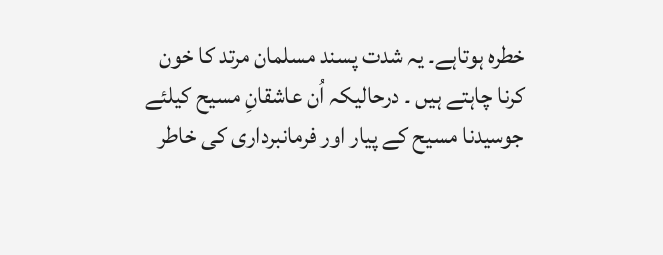خطرہ ہوتاہے۔ یہ شدت پسند مسلمان مرتد کا خون کرنا چاہتے ہیں ۔ درحالیکہ اُن عاشقانِ مسیح کیلئے جوسیدنا مسیح کے پیار اور فرمانبرداری کی خاطر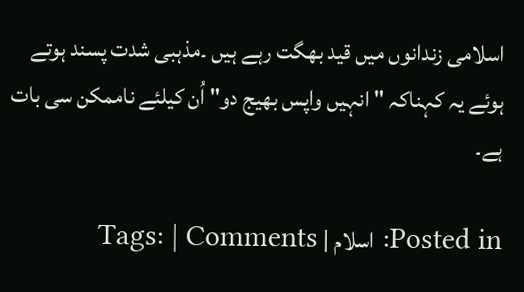اسلامی زندانوں میں قید بھگت رہے ہیں ۔مذہبی شدت پسند ہوتے ہوئے یہ کہناکہ " انہیں واپس بھیج دو" اُن کیلئے ناممکن سی بات  ہے۔

Posted in: اسلام | Tags: | Comments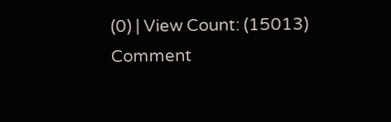(0) | View Count: (15013)
Comment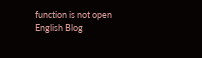function is not open
English Blog